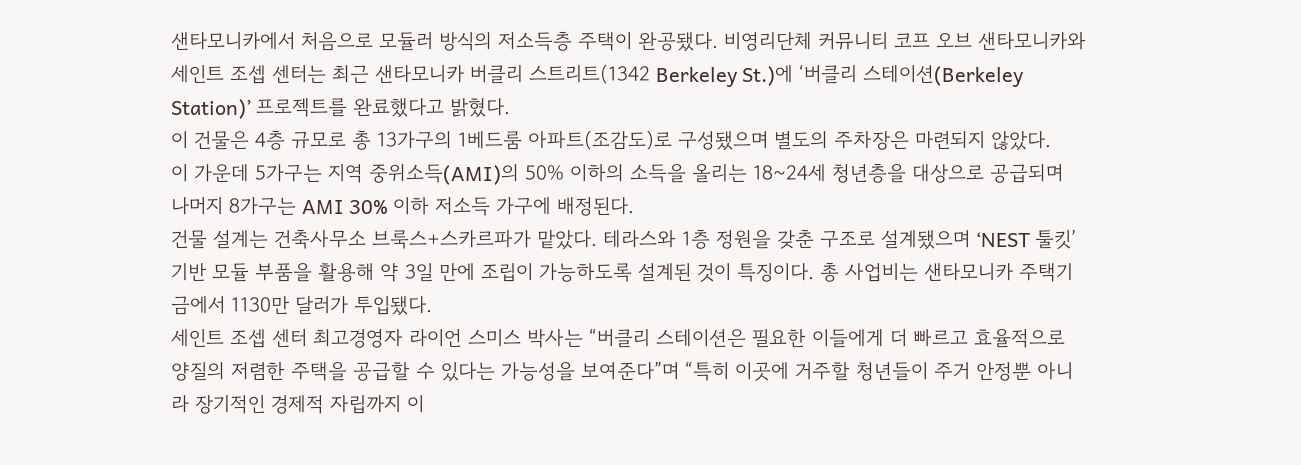샌타모니카에서 처음으로 모듈러 방식의 저소득층 주택이 완공됐다. 비영리단체 커뮤니티 코프 오브 샌타모니카와 세인트 조셉 센터는 최근 샌타모니카 버클리 스트리트(1342 Berkeley St.)에 ‘버클리 스테이션(Berkeley Station)’ 프로젝트를 완료했다고 밝혔다.
이 건물은 4층 규모로 총 13가구의 1베드룸 아파트(조감도)로 구성됐으며 별도의 주차장은 마련되지 않았다.
이 가운데 5가구는 지역 중위소득(AMI)의 50% 이하의 소득을 올리는 18~24세 청년층을 대상으로 공급되며 나머지 8가구는 AMI 30% 이하 저소득 가구에 배정된다.
건물 설계는 건축사무소 브룩스+스카르파가 맡았다. 테라스와 1층 정원을 갖춘 구조로 설계됐으며 ‘NEST 툴킷’ 기반 모듈 부품을 활용해 약 3일 만에 조립이 가능하도록 설계된 것이 특징이다. 총 사업비는 샌타모니카 주택기금에서 1130만 달러가 투입됐다.
세인트 조셉 센터 최고경영자 라이언 스미스 박사는 “버클리 스테이션은 필요한 이들에게 더 빠르고 효율적으로 양질의 저렴한 주택을 공급할 수 있다는 가능성을 보여준다”며 “특히 이곳에 거주할 청년들이 주거 안정뿐 아니라 장기적인 경제적 자립까지 이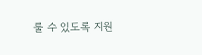룰 수 있도록 지원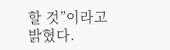할 것”이라고 밝혔다.